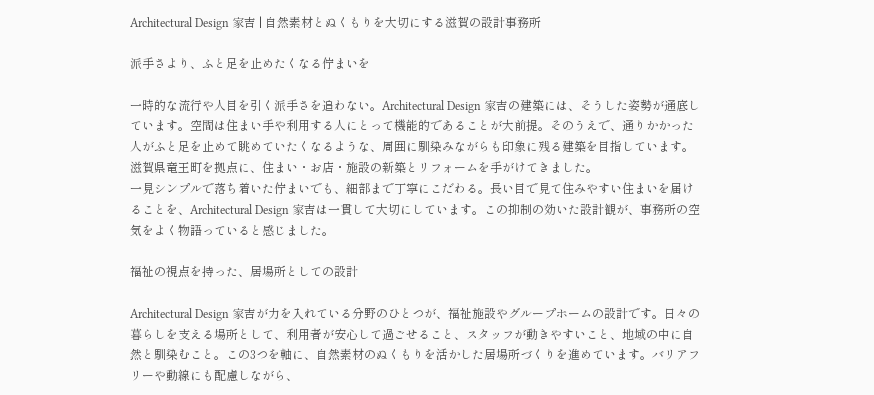Architectural Design 家吉 | 自然素材とぬくもりを大切にする滋賀の設計事務所

派手さより、ふと足を止めたくなる佇まいを

一時的な流行や人目を引く派手さを追わない。Architectural Design 家吉の建築には、そうした姿勢が通底しています。空間は住まい手や利用する人にとって機能的であることが大前提。そのうえで、通りかかった人がふと足を止めて眺めていたくなるような、周囲に馴染みながらも印象に残る建築を目指しています。滋賀県竜王町を拠点に、住まい・お店・施設の新築とリフォームを手がけてきました。
一見シンプルで落ち着いた佇まいでも、細部まで丁寧にこだわる。長い目で見て住みやすい住まいを届けることを、Architectural Design 家吉は一貫して大切にしています。この抑制の効いた設計観が、事務所の空気をよく物語っていると感じました。

福祉の視点を持った、居場所としての設計

Architectural Design 家吉が力を入れている分野のひとつが、福祉施設やグループホームの設計です。日々の暮らしを支える場所として、利用者が安心して過ごせること、スタッフが動きやすいこと、地域の中に自然と馴染むこと。この3つを軸に、自然素材のぬくもりを活かした居場所づくりを進めています。バリアフリーや動線にも配慮しながら、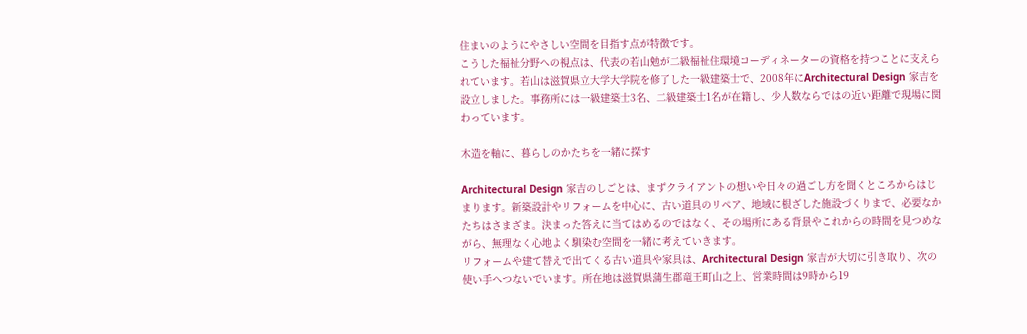住まいのようにやさしい空間を目指す点が特徴です。
こうした福祉分野への視点は、代表の若山勉が二級福祉住環境コーディネーターの資格を持つことに支えられています。若山は滋賀県立大学大学院を修了した一級建築士で、2008年にArchitectural Design 家吉を設立しました。事務所には一級建築士3名、二級建築士1名が在籍し、少人数ならではの近い距離で現場に関わっています。

木造を軸に、暮らしのかたちを一緒に探す

Architectural Design 家吉のしごとは、まずクライアントの想いや日々の過ごし方を聞くところからはじまります。新築設計やリフォームを中心に、古い道具のリペア、地域に根ざした施設づくりまで、必要なかたちはさまざま。決まった答えに当てはめるのではなく、その場所にある背景やこれからの時間を見つめながら、無理なく心地よく馴染む空間を一緒に考えていきます。
リフォームや建て替えで出てくる古い道具や家具は、Architectural Design 家吉が大切に引き取り、次の使い手へつないでいます。所在地は滋賀県蒲生郡竜王町山之上、営業時間は9時から19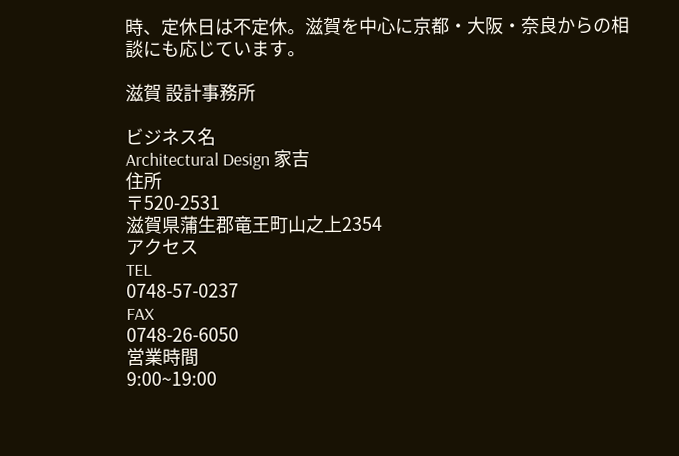時、定休日は不定休。滋賀を中心に京都・大阪・奈良からの相談にも応じています。

滋賀 設計事務所

ビジネス名
Architectural Design 家吉
住所
〒520-2531
滋賀県蒲生郡竜王町山之上2354
アクセス
TEL
0748-57-0237
FAX
0748-26-6050
営業時間
9:00~19:00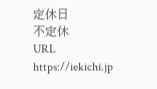定休日
不定休
URL
https://iekichi.jp